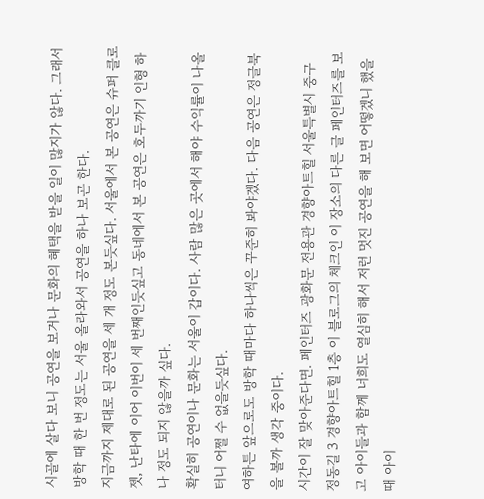시골에 살다 보니 공연을 보거나 문화의 혜택을 받을 일이 많지가 않다. 그래서 방학 때 한 번 정도는 서울 올라와서 공연을 하나 보곤 한다.
지금까지 제대로 된 공연을 세 개 정도 본듯싶다. 서울에서 본 공연은 슈퍼 클로젯, 난타에 이어 이번이 세 번째인듯싶고 동네에서 본 공연은 호두까기 인형 하나 정도 되지 않을까 싶다.
확실히 공연이나 문화는 서울이 갑이다. 사람 많은 곳에서 해야 수익률이 나올 터니 어쩔 수 없을듯싶다.
여하튼 앞으로도 방학 때마다 하나씩은 꾸준히 봐야겠다. 다음 공연은 정글북을 볼까 생각 중이다.
시간이 잘 맞아준다면. 페인터즈 광화문 전용관 경향아트힐 서울특별시 중구 정동길 3 경향아트힐 1층 이 블로그의 체크인 이 장소의 다른 글 페인터즈를 보고 아이들과 함께 너희도 열심히 해서 저런 멋진 공연을 해 보면 어떻겠니 했을 때 아이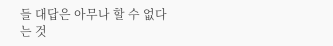들 대답은 아무나 할 수 없다는 것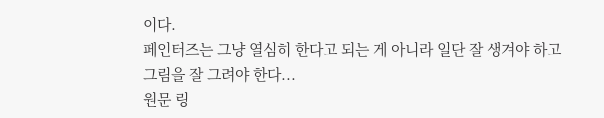이다.
페인터즈는 그냥 열심히 한다고 되는 게 아니라 일단 잘 생겨야 하고 그림을 잘 그려야 한다...
원문 링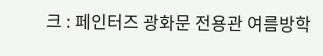크 : 페인터즈 광화문 전용관 여름방학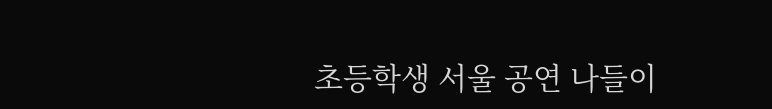초등학생 서울 공연 나들이